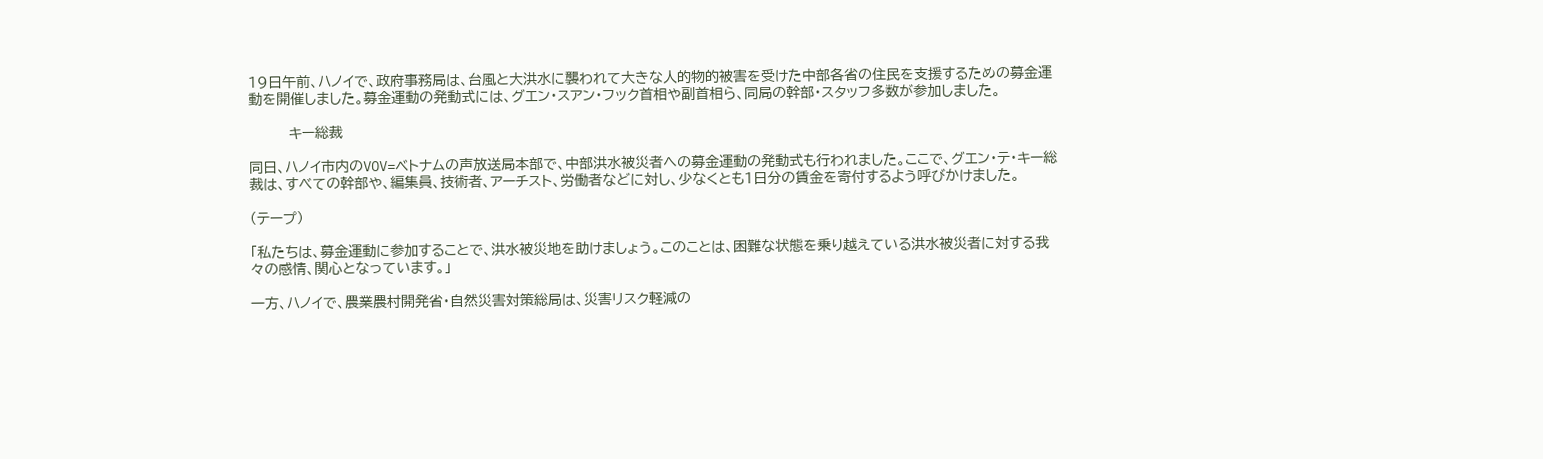19日午前、ハノイで、政府事務局は、台風と大洪水に襲われて大きな人的物的被害を受けた中部各省の住民を支援するための募金運動を開催しました。募金運動の発動式には、グエン・スアン・フック首相や副首相ら、同局の幹部・スタッフ多数が参加しました。

        キー総裁

同日、ハノイ市内のVOV=ベトナムの声放送局本部で、中部洪水被災者への募金運動の発動式も行われました。ここで、グエン・テ・キー総裁は、すべての幹部や、編集員、技術者、アーチスト、労働者などに対し、少なくとも1日分の賃金を寄付するよう呼びかけました。

(テープ)

「私たちは、募金運動に参加することで、洪水被災地を助けましょう。このことは、困難な状態を乗り越えている洪水被災者に対する我々の感情、関心となっています。」

一方、ハノイで、農業農村開発省・自然災害対策総局は、災害リスク軽減の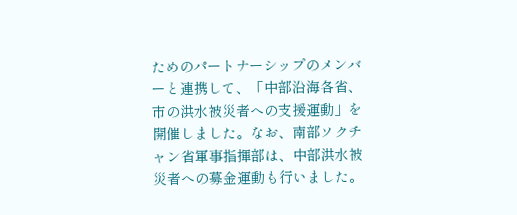ためのパートナーシップのメンバーと連携して、「中部沿海各省、市の洪水被災者への支援運動」を開催しました。なお、南部ソクチャン省軍事指揮部は、中部洪水被災者への募金運動も行いました。